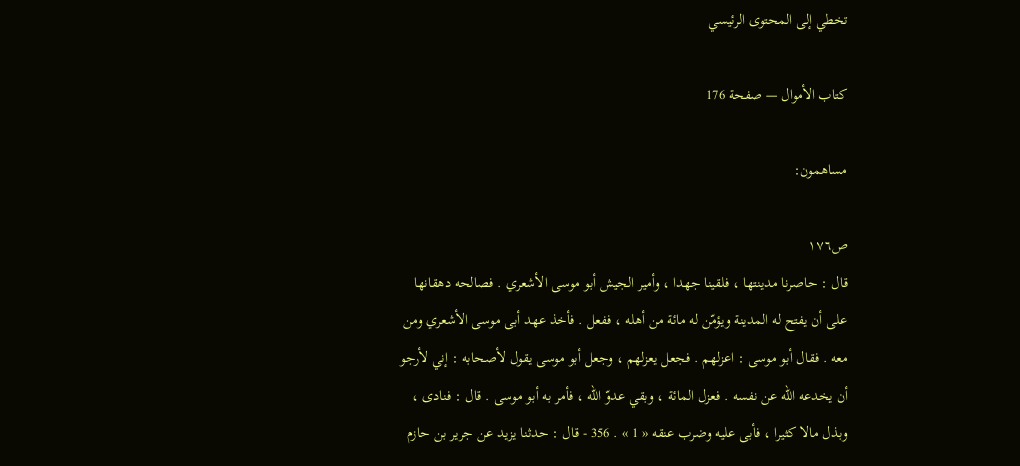تخطي إلى المحتوى الرئيسي

كتاب الأموال — صفحة 176

مساهمون:

ص١٧٦
قال : حاصرنا مدينتها ، فلقينا جهدا ، وأمير الجيش أبو موسى الأشعري . فصالحه دهقانها على أن يفتح له المدينة ويؤمّن له مائة من أهله ، ففعل . فأخذ عهد أبى موسى الأشعري ومن معه . فقال أبو موسى : اعزلهم . فجعل يعزلهم ، وجعل أبو موسى يقول لأصحابه : إني لأرجو أن يخدعه اللّه عن نفسه . فعزل المائة ، وبقي عدوّ اللّه ، فأمر به أبو موسى . قال : فنادى ، وبذل مالا كثيرا ، فأبى عليه وضرب عنقه « 1 » . 356 - قال : حدثنا يزيد عن جرير بن حازم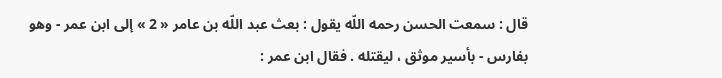قال : سمعت الحسن رحمه اللّه يقول : بعث عبد اللّه بن عامر « 2 » إلى ابن عمر - وهو بفارس - بأسير موثق ، ليقتله . فقال ابن عمر :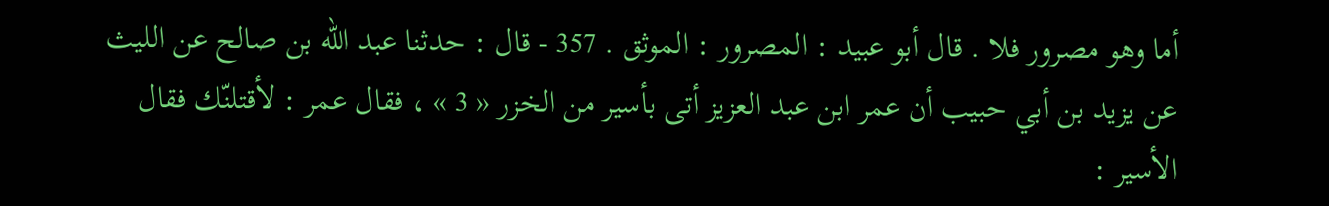أما وهو مصرور فلا . قال أبو عبيد : المصرور : الموثق . 357 - قال : حدثنا عبد اللّه بن صالح عن الليث عن يزيد بن أبي حبيب أن عمر ابن عبد العزيز أتى بأسير من الخزر « 3 » ، فقال عمر : لأقتلنّك فقال الأسير :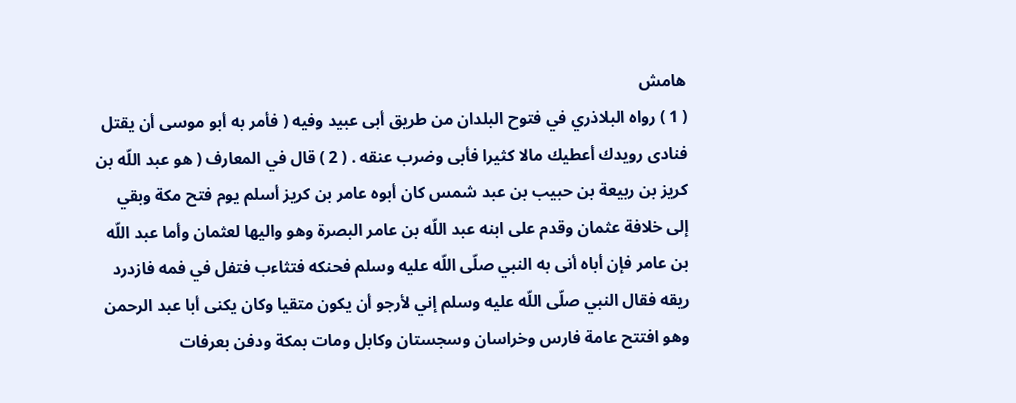هامش
( 1 ) رواه البلاذري في فتوح البلدان من طريق أبى عبيد وفيه ( فأمر به أبو موسى أن يقتل فنادى رويدك أعطيك مالا كثيرا فأبى وضرب عنقه . ( 2 ) قال في المعارف ( هو عبد اللّه بن كريز بن ربيعة بن حبيب بن عبد شمس كان أبوه عامر بن كريز أسلم يوم فتح مكة وبقي إلى خلافة عثمان وقدم على ابنه عبد اللّه بن عامر البصرة وهو واليها لعثمان وأما عبد اللّه بن عامر فإن أباه أنى به النبي صلّى اللّه عليه وسلم فحنكه فتثاءب فتفل في فمه فازدرد ريقه فقال النبي صلّى اللّه عليه وسلم إني لأرجو أن يكون متقيا وكان يكنى أبا عبد الرحمن وهو افتتح عامة فارس وخراسان وسجستان وكابل ومات بمكة ودفن بعرفات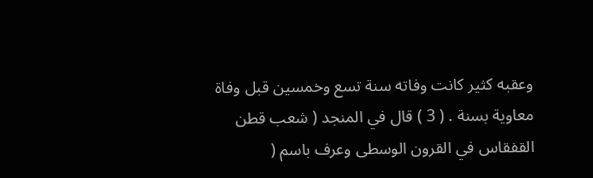وعقبه كثير كانت وفاته سنة تسع وخمسين قبل وفاة معاوية بسنة . ( 3 ) قال في المنجد ( شعب قطن القفقاس في القرون الوسطى وعرف باسم (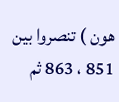هون ) تنصروا بين 851 ، 863 ثم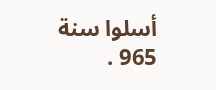أسلوا سنة 965 .